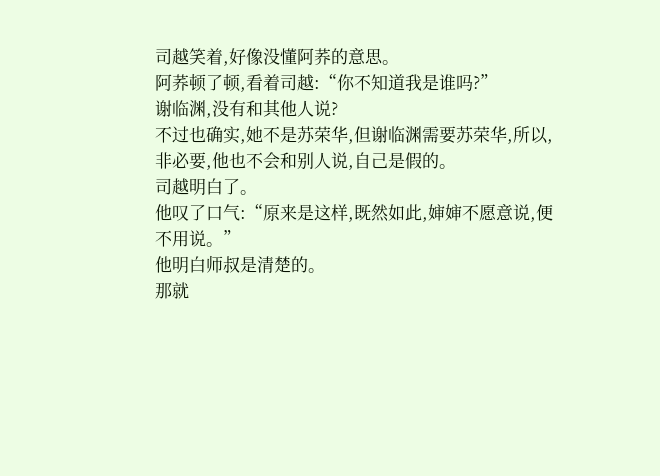司越笑着,好像没懂阿荞的意思。
阿荞顿了顿,看着司越:“你不知道我是谁吗?”
谢临渊,没有和其他人说?
不过也确实,她不是苏荣华,但谢临渊需要苏荣华,所以,非必要,他也不会和别人说,自己是假的。
司越明白了。
他叹了口气:“原来是这样,既然如此,婶婶不愿意说,便不用说。”
他明白师叔是清楚的。
那就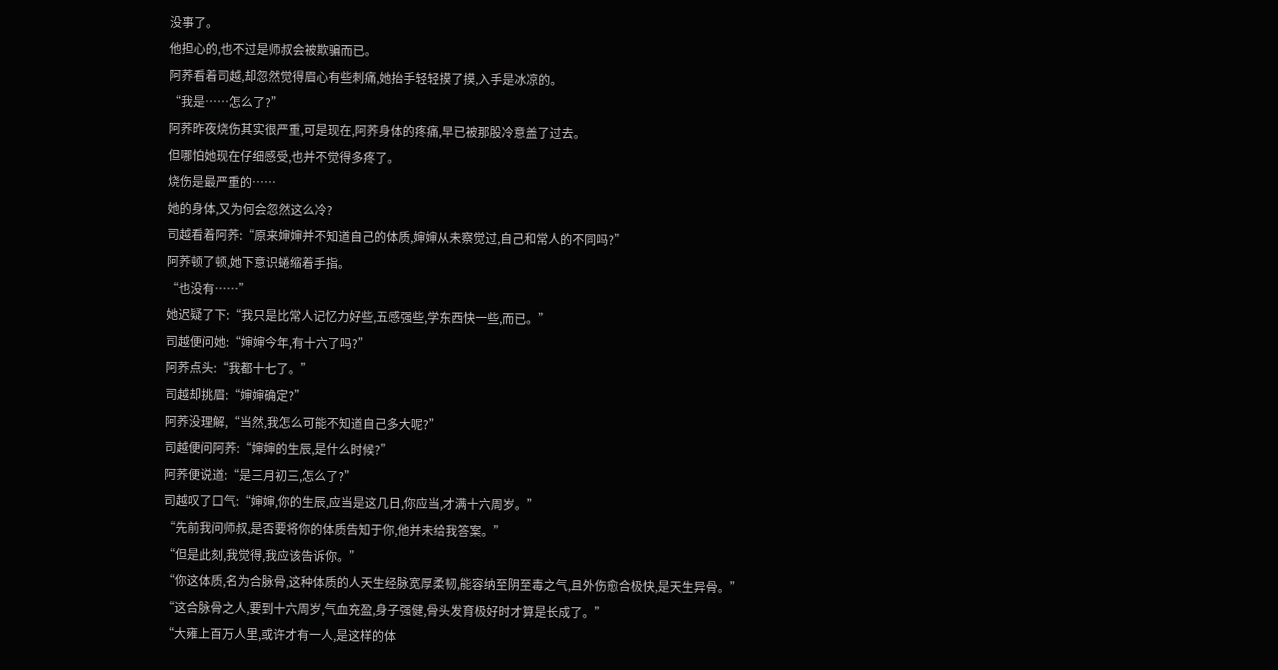没事了。
他担心的,也不过是师叔会被欺骗而已。
阿荞看着司越,却忽然觉得眉心有些刺痛,她抬手轻轻摸了摸,入手是冰凉的。
“我是……怎么了?”
阿荞昨夜烧伤其实很严重,可是现在,阿荞身体的疼痛,早已被那股冷意盖了过去。
但哪怕她现在仔细感受,也并不觉得多疼了。
烧伤是最严重的……
她的身体,又为何会忽然这么冷?
司越看着阿荞:“原来婶婶并不知道自己的体质,婶婶从未察觉过,自己和常人的不同吗?”
阿荞顿了顿,她下意识蜷缩着手指。
“也没有……”
她迟疑了下:“我只是比常人记忆力好些,五感强些,学东西快一些,而已。”
司越便问她:“婶婶今年,有十六了吗?”
阿荞点头:“我都十七了。”
司越却挑眉:“婶婶确定?”
阿荞没理解,“当然,我怎么可能不知道自己多大呢?”
司越便问阿荞:“婶婶的生辰,是什么时候?”
阿荞便说道:“是三月初三,怎么了?”
司越叹了口气:“婶婶,你的生辰,应当是这几日,你应当,才满十六周岁。”
“先前我问师叔,是否要将你的体质告知于你,他并未给我答案。”
“但是此刻,我觉得,我应该告诉你。”
“你这体质,名为合脉骨,这种体质的人天生经脉宽厚柔韧,能容纳至阴至毒之气,且外伤愈合极快,是天生异骨。”
“这合脉骨之人,要到十六周岁,气血充盈,身子强健,骨头发育极好时才算是长成了。”
“大雍上百万人里,或许才有一人,是这样的体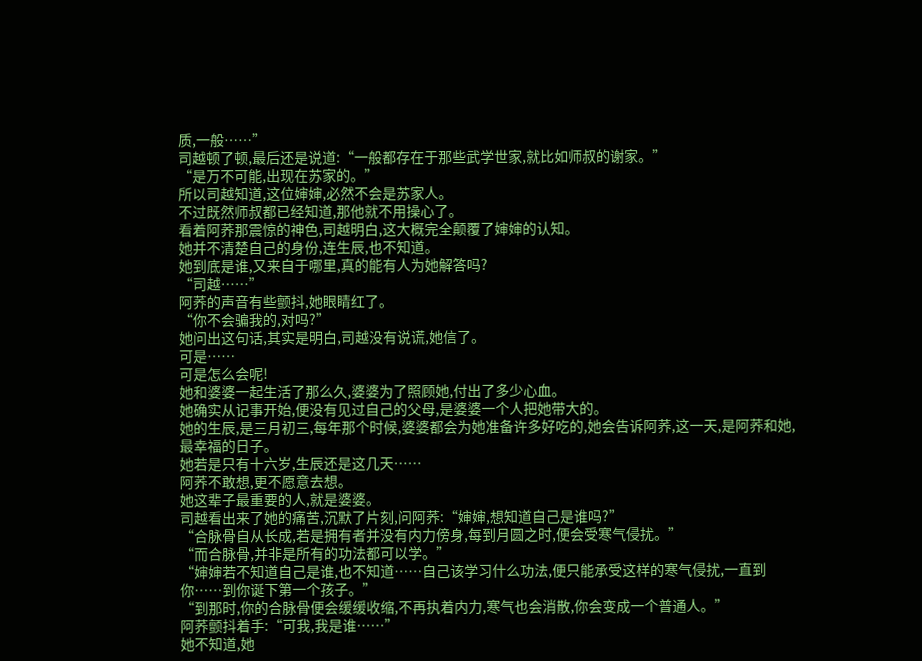质,一般……”
司越顿了顿,最后还是说道:“一般都存在于那些武学世家,就比如师叔的谢家。”
“是万不可能,出现在苏家的。”
所以司越知道,这位婶婶,必然不会是苏家人。
不过既然师叔都已经知道,那他就不用操心了。
看着阿荞那震惊的神色,司越明白,这大概完全颠覆了婶婶的认知。
她并不清楚自己的身份,连生辰,也不知道。
她到底是谁,又来自于哪里,真的能有人为她解答吗?
“司越……”
阿荞的声音有些颤抖,她眼睛红了。
“你不会骗我的,对吗?”
她问出这句话,其实是明白,司越没有说谎,她信了。
可是……
可是怎么会呢!
她和婆婆一起生活了那么久,婆婆为了照顾她,付出了多少心血。
她确实从记事开始,便没有见过自己的父母,是婆婆一个人把她带大的。
她的生辰,是三月初三,每年那个时候,婆婆都会为她准备许多好吃的,她会告诉阿荞,这一天,是阿荞和她,最幸福的日子。
她若是只有十六岁,生辰还是这几天……
阿荞不敢想,更不愿意去想。
她这辈子最重要的人,就是婆婆。
司越看出来了她的痛苦,沉默了片刻,问阿荞:“婶婶,想知道自己是谁吗?”
“合脉骨自从长成,若是拥有者并没有内力傍身,每到月圆之时,便会受寒气侵扰。”
“而合脉骨,并非是所有的功法都可以学。”
“婶婶若不知道自己是谁,也不知道……自己该学习什么功法,便只能承受这样的寒气侵扰,一直到你……到你诞下第一个孩子。”
“到那时,你的合脉骨便会缓缓收缩,不再执着内力,寒气也会消散,你会变成一个普通人。”
阿荞颤抖着手:“可我,我是谁……”
她不知道,她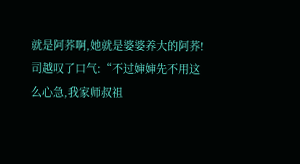就是阿荞啊,她就是婆婆养大的阿荞!
司越叹了口气:“不过婶婶先不用这么心急,我家师叔祖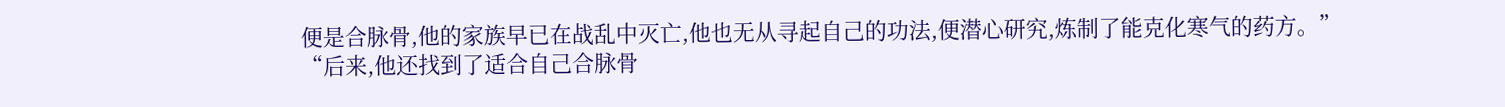便是合脉骨,他的家族早已在战乱中灭亡,他也无从寻起自己的功法,便潜心研究,炼制了能克化寒气的药方。”
“后来,他还找到了适合自己合脉骨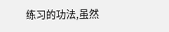练习的功法,虽然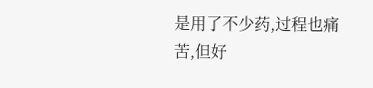是用了不少药,过程也痛苦,但好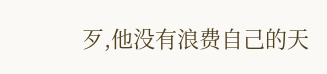歹,他没有浪费自己的天